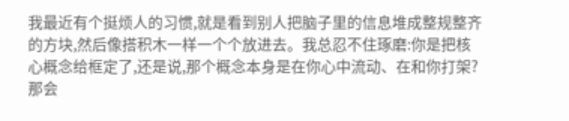我最近有个挺烦人的习惯,就是看到别人把脑子里的信息堆成整规整齐的方块,然后像搭积木一样一个个放进去。我总忍不住琢磨:你是把核心概念给框定了,还是说,那个概念本身是在你心中流动、在和你打架?那会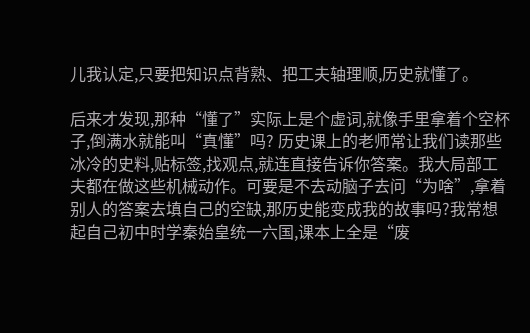儿我认定,只要把知识点背熟、把工夫轴理顺,历史就懂了。

后来才发现,那种“懂了”实际上是个虚词,就像手里拿着个空杯子,倒满水就能叫“真懂”吗? 历史课上的老师常让我们读那些冰冷的史料,贴标签,找观点,就连直接告诉你答案。我大局部工夫都在做这些机械动作。可要是不去动脑子去问“为啥”,拿着别人的答案去填自己的空缺,那历史能变成我的故事吗?我常想起自己初中时学秦始皇统一六国,课本上全是“废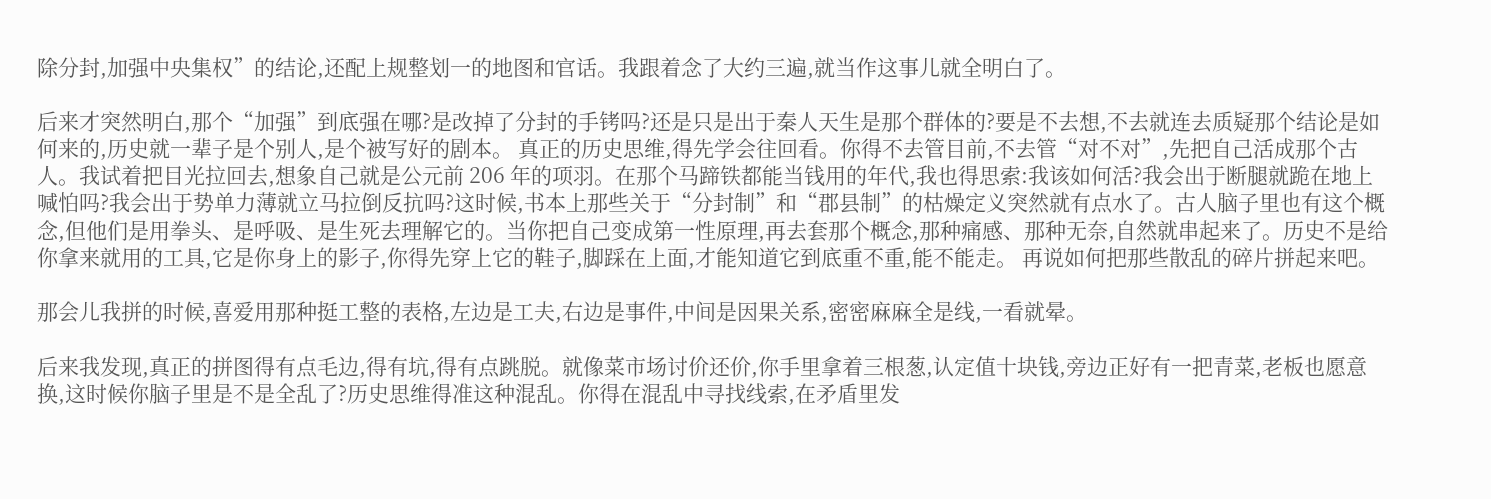除分封,加强中央集权”的结论,还配上规整划一的地图和官话。我跟着念了大约三遍,就当作这事儿就全明白了。

后来才突然明白,那个“加强”到底强在哪?是改掉了分封的手铐吗?还是只是出于秦人天生是那个群体的?要是不去想,不去就连去质疑那个结论是如何来的,历史就一辈子是个别人,是个被写好的剧本。 真正的历史思维,得先学会往回看。你得不去管目前,不去管“对不对”,先把自己活成那个古人。我试着把目光拉回去,想象自己就是公元前 206 年的项羽。在那个马蹄铁都能当钱用的年代,我也得思索:我该如何活?我会出于断腿就跪在地上喊怕吗?我会出于势单力薄就立马拉倒反抗吗?这时候,书本上那些关于“分封制”和“郡县制”的枯燥定义突然就有点水了。古人脑子里也有这个概念,但他们是用拳头、是呼吸、是生死去理解它的。当你把自己变成第一性原理,再去套那个概念,那种痛感、那种无奈,自然就串起来了。历史不是给你拿来就用的工具,它是你身上的影子,你得先穿上它的鞋子,脚踩在上面,才能知道它到底重不重,能不能走。 再说如何把那些散乱的碎片拼起来吧。

那会儿我拼的时候,喜爱用那种挺工整的表格,左边是工夫,右边是事件,中间是因果关系,密密麻麻全是线,一看就晕。

后来我发现,真正的拼图得有点毛边,得有坑,得有点跳脱。就像菜市场讨价还价,你手里拿着三根葱,认定值十块钱,旁边正好有一把青菜,老板也愿意换,这时候你脑子里是不是全乱了?历史思维得准这种混乱。你得在混乱中寻找线索,在矛盾里发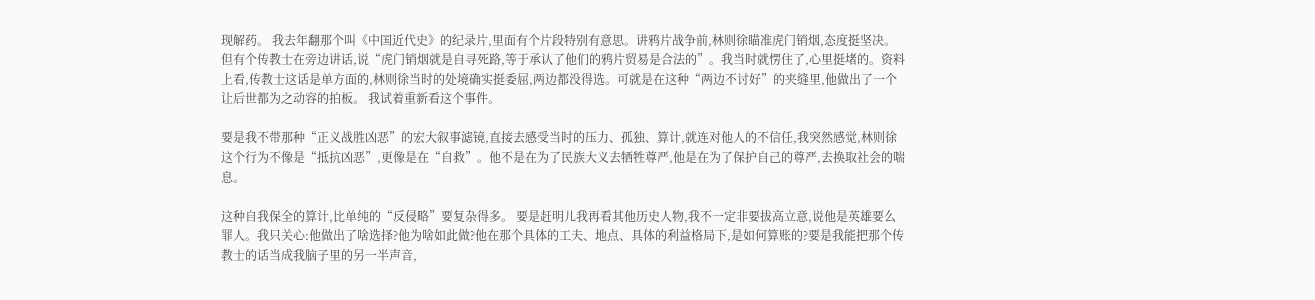现解药。 我去年翻那个叫《中国近代史》的纪录片,里面有个片段特别有意思。讲鸦片战争前,林则徐瞄准虎门销烟,态度挺坚决。但有个传教士在旁边讲话,说“虎门销烟就是自寻死路,等于承认了他们的鸦片贸易是合法的”。我当时就愣住了,心里挺堵的。资料上看,传教士这话是单方面的,林则徐当时的处境确实挺委屈,两边都没得选。可就是在这种“两边不讨好”的夹缝里,他做出了一个让后世都为之动容的拍板。 我试着重新看这个事件。

要是我不带那种“正义战胜凶恶”的宏大叙事滤镜,直接去感受当时的压力、孤独、算计,就连对他人的不信任,我突然感觉,林则徐这个行为不像是“抵抗凶恶”,更像是在“自救”。他不是在为了民族大义去牺牲尊严,他是在为了保护自己的尊严,去换取社会的喘息。

这种自我保全的算计,比单纯的“反侵略”要复杂得多。 要是赶明儿我再看其他历史人物,我不一定非要拔高立意,说他是英雄要么罪人。我只关心:他做出了啥选择?他为啥如此做?他在那个具体的工夫、地点、具体的利益格局下,是如何算账的?要是我能把那个传教士的话当成我脑子里的另一半声音,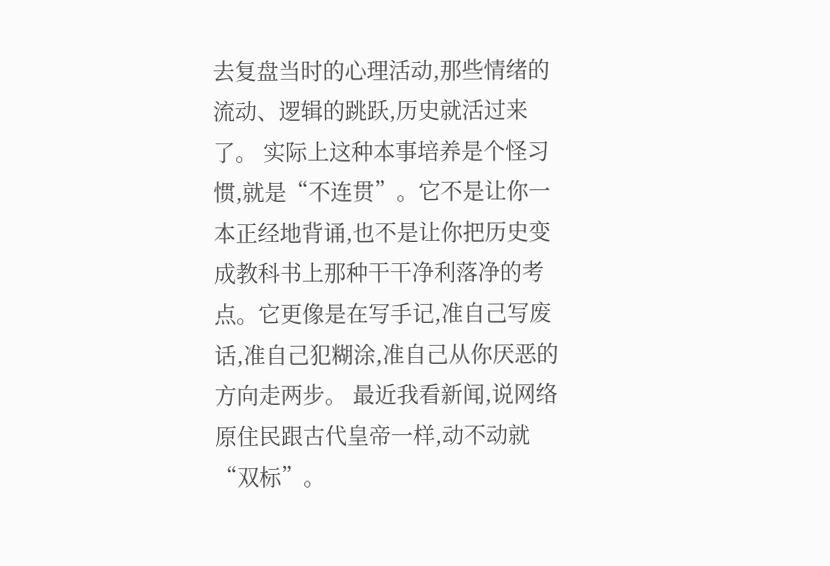去复盘当时的心理活动,那些情绪的流动、逻辑的跳跃,历史就活过来了。 实际上这种本事培养是个怪习惯,就是“不连贯”。它不是让你一本正经地背诵,也不是让你把历史变成教科书上那种干干净利落净的考点。它更像是在写手记,准自己写废话,准自己犯糊涂,准自己从你厌恶的方向走两步。 最近我看新闻,说网络原住民跟古代皇帝一样,动不动就“双标”。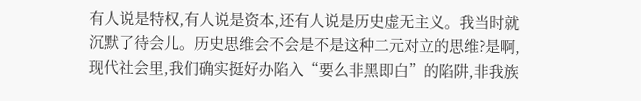有人说是特权,有人说是资本,还有人说是历史虚无主义。我当时就沉默了待会儿。历史思维会不会是不是这种二元对立的思维?是啊,现代社会里,我们确实挺好办陷入“要么非黑即白”的陷阱,非我族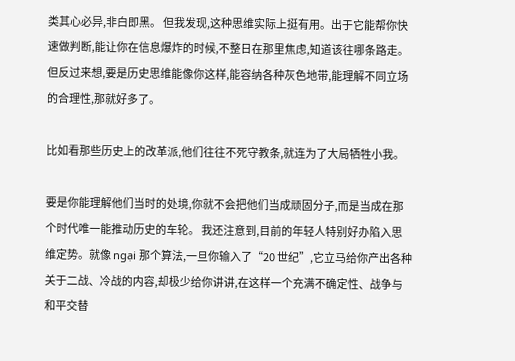类其心必异,非白即黑。 但我发现,这种思维实际上挺有用。出于它能帮你快速做判断,能让你在信息爆炸的时候,不整日在那里焦虑,知道该往哪条路走。但反过来想,要是历史思维能像你这样,能容纳各种灰色地带,能理解不同立场的合理性,那就好多了。

比如看那些历史上的改革派,他们往往不死守教条,就连为了大局牺牲小我。

要是你能理解他们当时的处境,你就不会把他们当成顽固分子,而是当成在那个时代唯一能推动历史的车轮。 我还注意到,目前的年轻人特别好办陷入思维定势。就像 ngại 那个算法,一旦你输入了“20 世纪”,它立马给你产出各种关于二战、冷战的内容,却极少给你讲讲,在这样一个充满不确定性、战争与和平交替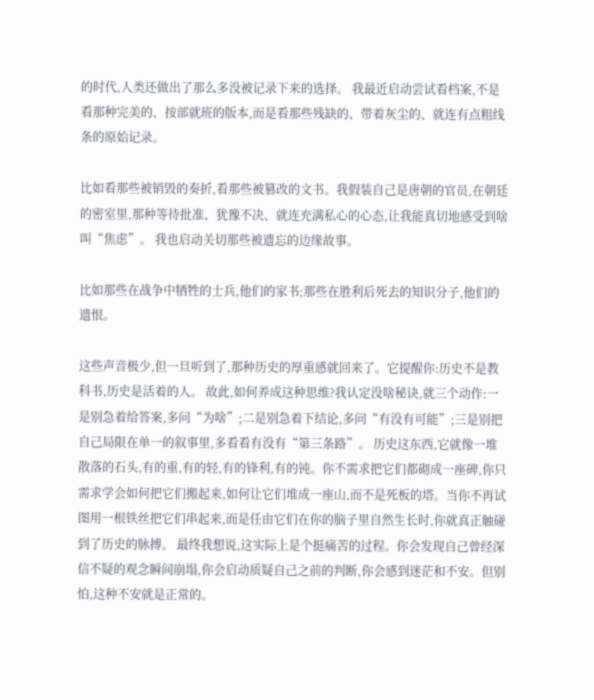的时代,人类还做出了那么多没被记录下来的选择。 我最近启动尝试看档案,不是看那种完美的、按部就班的版本,而是看那些残缺的、带着灰尘的、就连有点粗线条的原始记录。

比如看那些被销毁的奏折,看那些被篡改的文书。我假装自己是唐朝的官员,在朝廷的密室里,那种等待批准、犹豫不决、就连充满私心的心态,让我能真切地感受到啥叫“焦虑”。 我也启动关切那些被遗忘的边缘故事。

比如那些在战争中牺牲的士兵,他们的家书;那些在胜利后死去的知识分子,他们的遗恨。

这些声音极少,但一旦听到了,那种历史的厚重感就回来了。它提醒你:历史不是教科书,历史是活着的人。 故此,如何养成这种思维?我认定没啥秘诀,就三个动作:一是别急着给答案,多问“为啥”;二是别急着下结论,多问“有没有可能”;三是别把自己局限在单一的叙事里,多看看有没有“第三条路”。 历史这东西,它就像一堆散落的石头,有的重,有的轻,有的锋利,有的钝。你不需求把它们都砌成一座碑,你只需求学会如何把它们搬起来,如何让它们堆成一座山,而不是死板的塔。当你不再试图用一根铁丝把它们串起来,而是任由它们在你的脑子里自然生长时,你就真正触碰到了历史的脉搏。 最终我想说,这实际上是个挺痛苦的过程。你会发现自己曾经深信不疑的观念瞬间崩塌,你会启动质疑自己之前的判断,你会感到迷茫和不安。但别怕,这种不安就是正常的。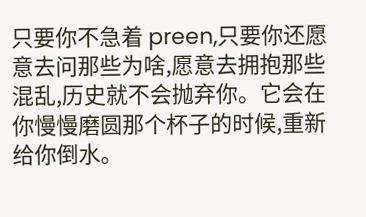只要你不急着 preen,只要你还愿意去问那些为啥,愿意去拥抱那些混乱,历史就不会抛弃你。它会在你慢慢磨圆那个杯子的时候,重新给你倒水。